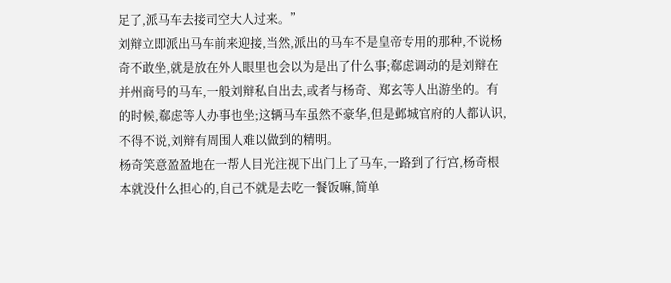足了,派马车去接司空大人过来。”
刘辩立即派出马车前来迎接,当然,派出的马车不是皇帝专用的那种,不说杨奇不敢坐,就是放在外人眼里也会以为是出了什么事;郗虑调动的是刘辩在并州商号的马车,一般刘辩私自出去,或者与杨奇、郑玄等人出游坐的。有的时候,郗虑等人办事也坐;这辆马车虽然不豪华,但是邺城官府的人都认识,不得不说,刘辩有周围人难以做到的精明。
杨奇笑意盈盈地在一帮人目光注视下出门上了马车,一路到了行宫,杨奇根本就没什么担心的,自己不就是去吃一餐饭嘛,简单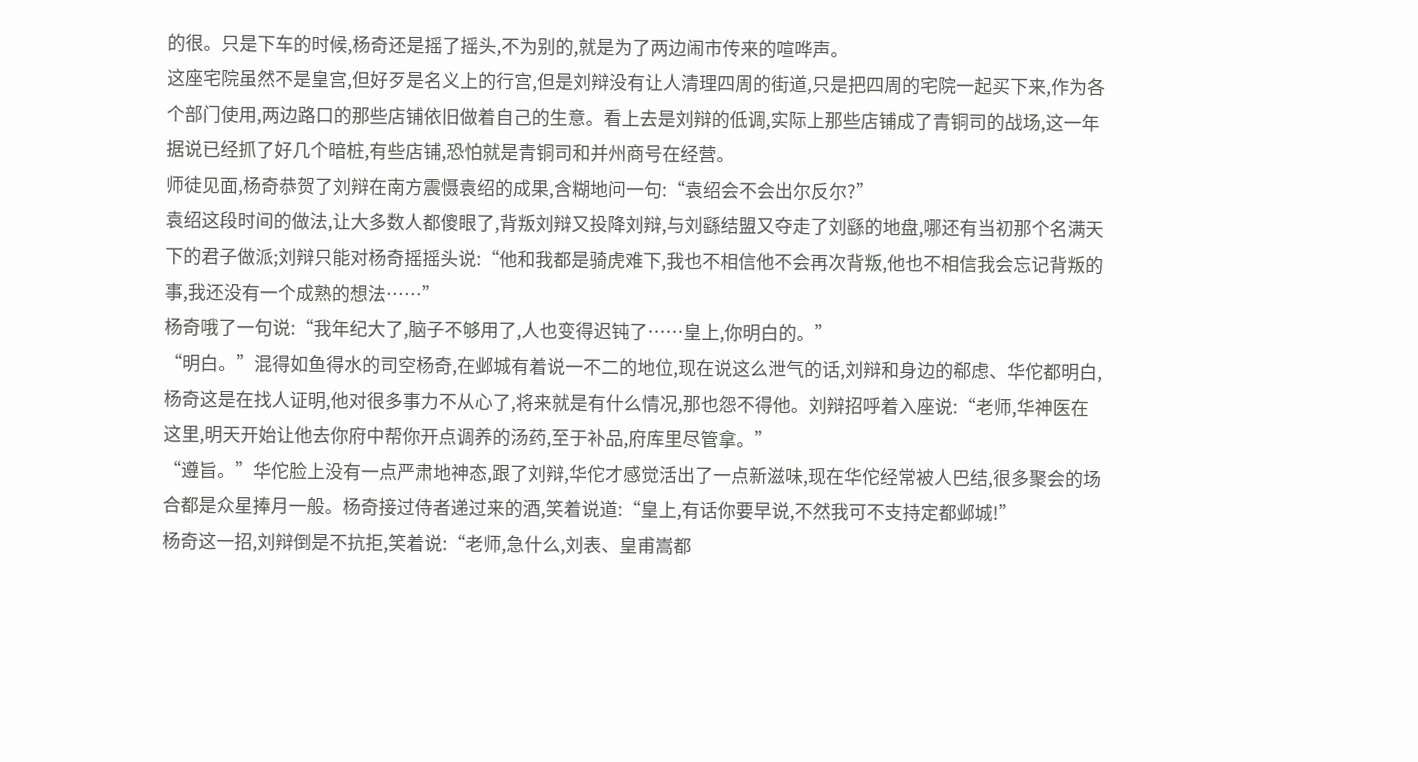的很。只是下车的时候,杨奇还是摇了摇头,不为别的,就是为了两边闹市传来的喧哗声。
这座宅院虽然不是皇宫,但好歹是名义上的行宫,但是刘辩没有让人清理四周的街道,只是把四周的宅院一起买下来,作为各个部门使用,两边路口的那些店铺依旧做着自己的生意。看上去是刘辩的低调,实际上那些店铺成了青铜司的战场,这一年据说已经抓了好几个暗桩,有些店铺,恐怕就是青铜司和并州商号在经营。
师徒见面,杨奇恭贺了刘辩在南方震慑袁绍的成果,含糊地问一句:“袁绍会不会出尔反尔?”
袁绍这段时间的做法,让大多数人都傻眼了,背叛刘辩又投降刘辩,与刘繇结盟又夺走了刘繇的地盘,哪还有当初那个名满天下的君子做派;刘辩只能对杨奇摇摇头说:“他和我都是骑虎难下,我也不相信他不会再次背叛,他也不相信我会忘记背叛的事,我还没有一个成熟的想法……”
杨奇哦了一句说:“我年纪大了,脑子不够用了,人也变得迟钝了……皇上,你明白的。”
“明白。”混得如鱼得水的司空杨奇,在邺城有着说一不二的地位,现在说这么泄气的话,刘辩和身边的郗虑、华佗都明白,杨奇这是在找人证明,他对很多事力不从心了,将来就是有什么情况,那也怨不得他。刘辩招呼着入座说:“老师,华神医在这里,明天开始让他去你府中帮你开点调养的汤药,至于补品,府库里尽管拿。”
“遵旨。”华佗脸上没有一点严肃地神态,跟了刘辩,华佗才感觉活出了一点新滋味,现在华佗经常被人巴结,很多聚会的场合都是众星捧月一般。杨奇接过侍者递过来的酒,笑着说道:“皇上,有话你要早说,不然我可不支持定都邺城!”
杨奇这一招,刘辩倒是不抗拒,笑着说:“老师,急什么,刘表、皇甫嵩都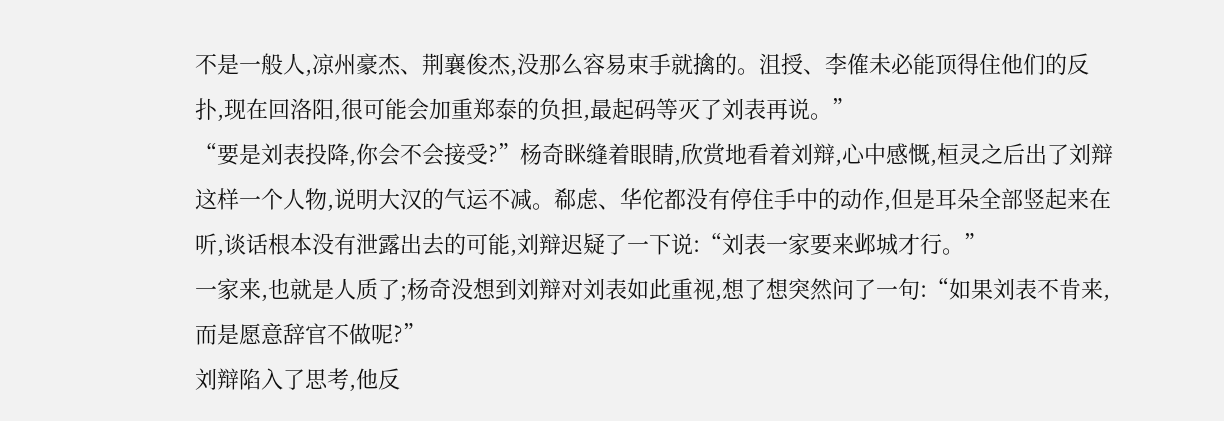不是一般人,凉州豪杰、荆襄俊杰,没那么容易束手就擒的。沮授、李傕未必能顶得住他们的反扑,现在回洛阳,很可能会加重郑泰的负担,最起码等灭了刘表再说。”
“要是刘表投降,你会不会接受?”杨奇眯缝着眼睛,欣赏地看着刘辩,心中感慨,桓灵之后出了刘辩这样一个人物,说明大汉的气运不减。郗虑、华佗都没有停住手中的动作,但是耳朵全部竖起来在听,谈话根本没有泄露出去的可能,刘辩迟疑了一下说:“刘表一家要来邺城才行。”
一家来,也就是人质了;杨奇没想到刘辩对刘表如此重视,想了想突然问了一句:“如果刘表不肯来,而是愿意辞官不做呢?”
刘辩陷入了思考,他反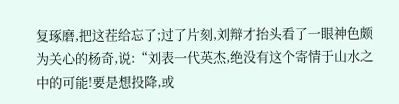复琢磨,把这茬给忘了;过了片刻,刘辩才抬头看了一眼神色颇为关心的杨奇,说:“刘表一代英杰,绝没有这个寄情于山水之中的可能!要是想投降,或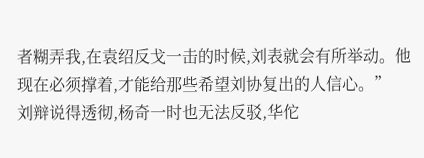者糊弄我,在袁绍反戈一击的时候,刘表就会有所举动。他现在必须撑着,才能给那些希望刘协复出的人信心。”
刘辩说得透彻,杨奇一时也无法反驳,华佗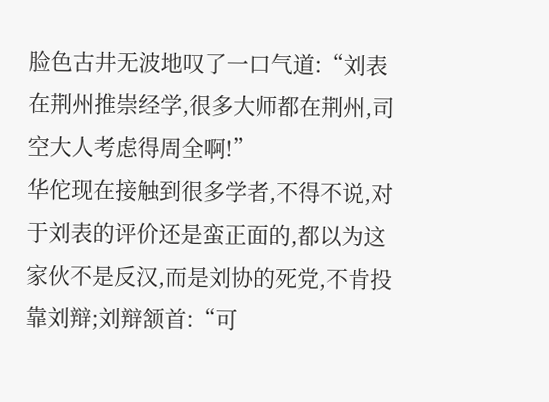脸色古井无波地叹了一口气道:“刘表在荆州推崇经学,很多大师都在荆州,司空大人考虑得周全啊!”
华佗现在接触到很多学者,不得不说,对于刘表的评价还是蛮正面的,都以为这家伙不是反汉,而是刘协的死党,不肯投靠刘辩;刘辩颔首:“可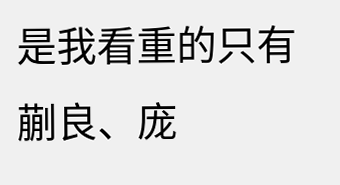是我看重的只有蒯良、庞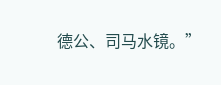德公、司马水镜。”